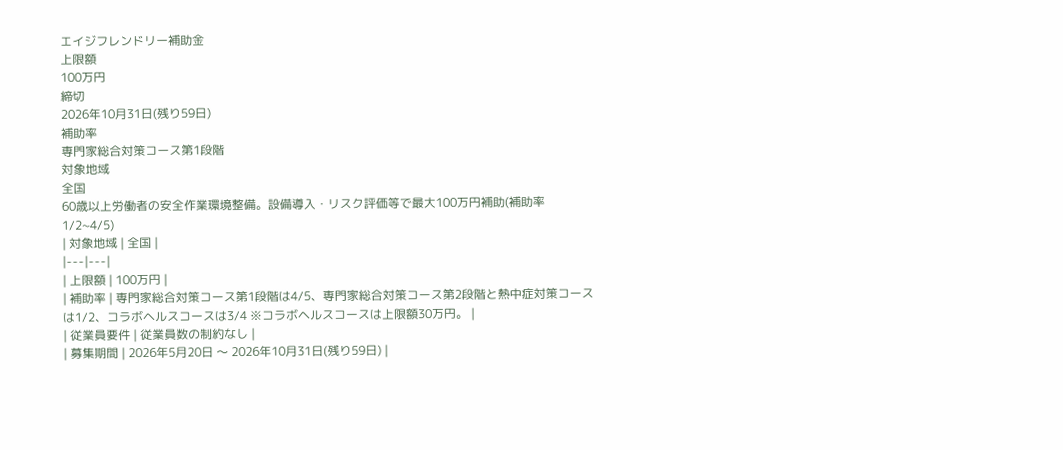エイジフレンドリー補助金
上限額
100万円
締切
2026年10月31日(残り59日)
補助率
専門家総合対策コース第1段階
対象地域
全国
60歳以上労働者の安全作業環境整備。設備導入・リスク評価等で最大100万円補助(補助率1/2~4/5)
| 対象地域 | 全国 |
|---|---|
| 上限額 | 100万円 |
| 補助率 | 専門家総合対策コース第1段階は4/5、専門家総合対策コース第2段階と熱中症対策コースは1/2、コラボヘルスコースは3/4 ※コラボヘルスコースは上限額30万円。 |
| 従業員要件 | 従業員数の制約なし |
| 募集期間 | 2026年5月20日 〜 2026年10月31日(残り59日) |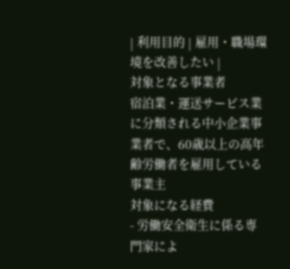| 利用目的 | 雇用・職場環境を改善したい |
対象となる事業者
宿泊業・運送サービス業に分類される中小企業事業者で、60歳以上の高年齢労働者を雇用している事業主
対象になる経費
- 労働安全衛生に係る専門家によ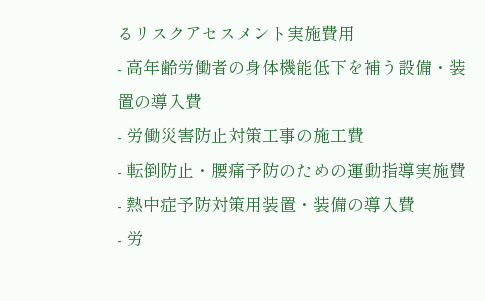るリスクアセスメント実施費用
- 高年齢労働者の身体機能低下を補う設備・装置の導入費
- 労働災害防止対策工事の施工費
- 転倒防止・腰痛予防のための運動指導実施費
- 熱中症予防対策用装置・装備の導入費
- 労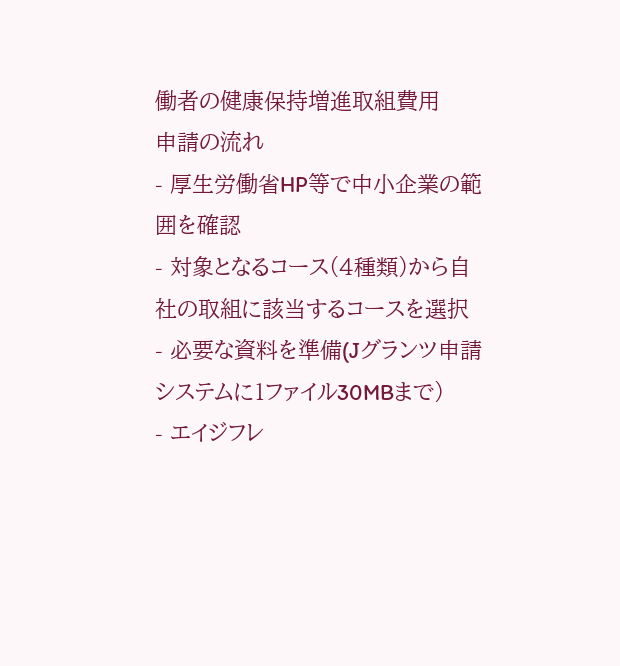働者の健康保持増進取組費用
申請の流れ
- 厚生労働省HP等で中小企業の範囲を確認
- 対象となるコース(4種類)から自社の取組に該当するコースを選択
- 必要な資料を準備(Jグランツ申請システムに1ファイル30MBまで)
- エイジフレ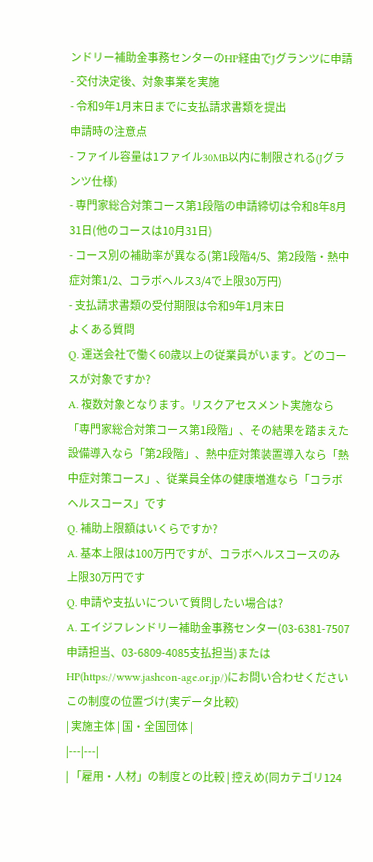ンドリー補助金事務センターのHP経由でJグランツに申請
- 交付決定後、対象事業を実施
- 令和9年1月末日までに支払請求書類を提出
申請時の注意点
- ファイル容量は1ファイル30MB以内に制限される(Jグランツ仕様)
- 専門家総合対策コース第1段階の申請締切は令和8年8月31日(他のコースは10月31日)
- コース別の補助率が異なる(第1段階4/5、第2段階・熱中症対策1/2、コラボヘルス3/4で上限30万円)
- 支払請求書類の受付期限は令和9年1月末日
よくある質問
Q. 運送会社で働く60歳以上の従業員がいます。どのコースが対象ですか?
A. 複数対象となります。リスクアセスメント実施なら「専門家総合対策コース第1段階」、その結果を踏まえた設備導入なら「第2段階」、熱中症対策装置導入なら「熱中症対策コース」、従業員全体の健康増進なら「コラボヘルスコース」です
Q. 補助上限額はいくらですか?
A. 基本上限は100万円ですが、コラボヘルスコースのみ上限30万円です
Q. 申請や支払いについて質問したい場合は?
A. エイジフレンドリー補助金事務センター(03-6381-7507申請担当、03-6809-4085支払担当)またはHP(https://www.jashcon-age.or.jp/)にお問い合わせください
この制度の位置づけ(実データ比較)
| 実施主体 | 国・全国団体 |
|---|---|
| 「雇用・人材」の制度との比較 | 控えめ(同カテゴリ124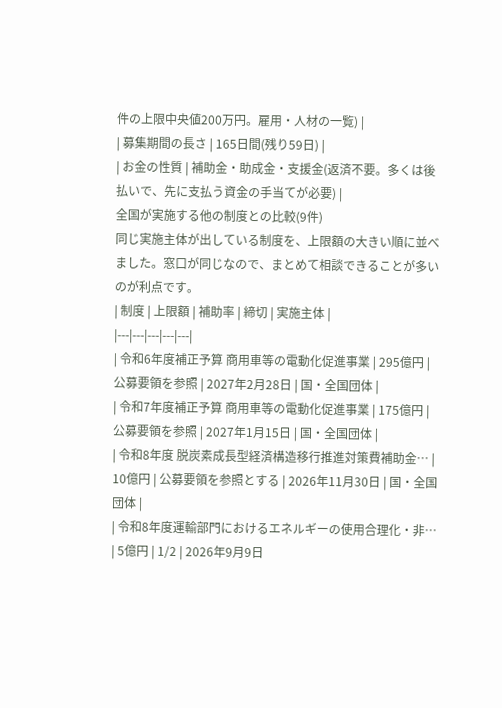件の上限中央値200万円。雇用・人材の一覧) |
| 募集期間の長さ | 165日間(残り59日) |
| お金の性質 | 補助金・助成金・支援金(返済不要。多くは後払いで、先に支払う資金の手当てが必要) |
全国が実施する他の制度との比較(9件)
同じ実施主体が出している制度を、上限額の大きい順に並べました。窓口が同じなので、まとめて相談できることが多いのが利点です。
| 制度 | 上限額 | 補助率 | 締切 | 実施主体 |
|---|---|---|---|---|
| 令和6年度補正予算 商用車等の電動化促進事業 | 295億円 | 公募要領を参照 | 2027年2月28日 | 国・全国団体 |
| 令和7年度補正予算 商用車等の電動化促進事業 | 175億円 | 公募要領を参照 | 2027年1月15日 | 国・全国団体 |
| 令和8年度 脱炭素成長型経済構造移行推進対策費補助金… | 10億円 | 公募要領を参照とする | 2026年11月30日 | 国・全国団体 |
| 令和8年度運輸部門におけるエネルギーの使用合理化・非… | 5億円 | 1/2 | 2026年9月9日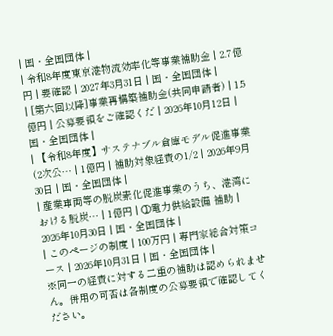| 国・全国団体 |
| 令和8年度東京港物流効率化等事業補助金 | 2.7億円 | 要確認 | 2027年3月31日 | 国・全国団体 |
| [第六回以降]事業再構築補助金(共同申請者) | 1.5億円 | 公募要領をご確認くだ | 2026年10月12日 | 国・全国団体 |
| 【令和8年度】サステナブル倉庫モデル促進事業(2次公… | 1億円 | 補助対象経費の1/2 | 2026年9月30日 | 国・全国団体 |
| 産業車両等の脱炭素化促進事業のうち、港湾における脱炭… | 1億円 | ①電力供給設備 補助 | 2026年10月30日 | 国・全国団体 |
| このページの制度 | 100万円 | 専門家総合対策コース | 2026年10月31日 | 国・全国団体 |
※同一の経費に対する二重の補助は認められません。併用の可否は各制度の公募要領で確認してください。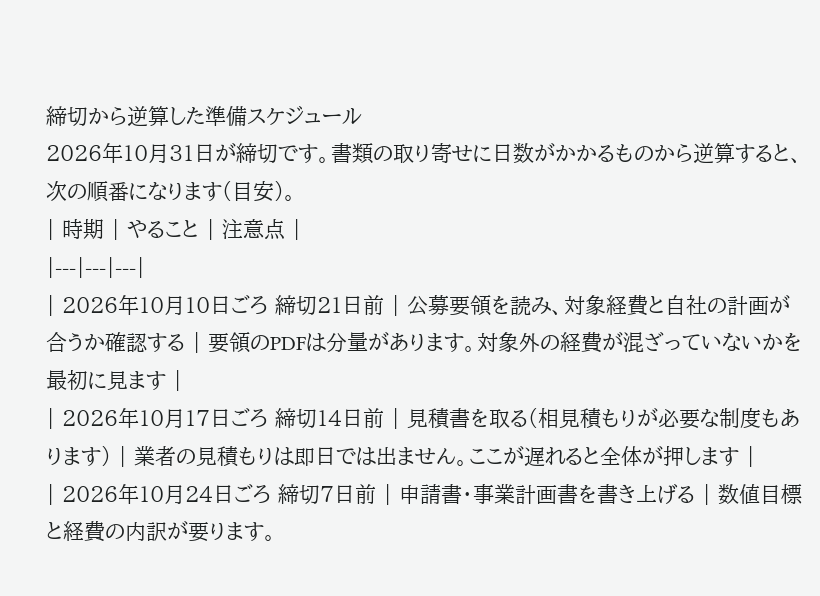締切から逆算した準備スケジュール
2026年10月31日が締切です。書類の取り寄せに日数がかかるものから逆算すると、次の順番になります(目安)。
| 時期 | やること | 注意点 |
|---|---|---|
| 2026年10月10日ごろ 締切21日前 | 公募要領を読み、対象経費と自社の計画が合うか確認する | 要領のPDFは分量があります。対象外の経費が混ざっていないかを最初に見ます |
| 2026年10月17日ごろ 締切14日前 | 見積書を取る(相見積もりが必要な制度もあります) | 業者の見積もりは即日では出ません。ここが遅れると全体が押します |
| 2026年10月24日ごろ 締切7日前 | 申請書・事業計画書を書き上げる | 数値目標と経費の内訳が要ります。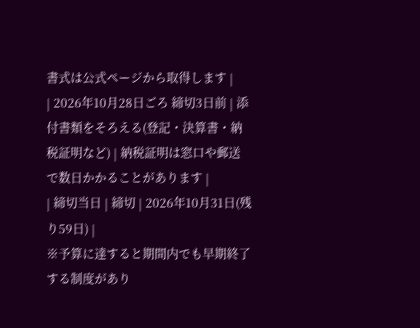書式は公式ページから取得します |
| 2026年10月28日ごろ 締切3日前 | 添付書類をそろえる(登記・決算書・納税証明など) | 納税証明は窓口や郵送で数日かかることがあります |
| 締切当日 | 締切 | 2026年10月31日(残り59日) |
※予算に達すると期間内でも早期終了する制度があり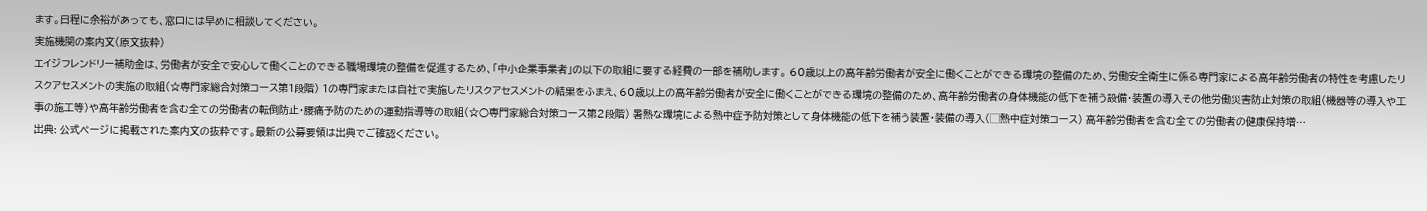ます。日程に余裕があっても、窓口には早めに相談してください。
実施機関の案内文(原文抜粋)
エイジフレンドリー補助金は、労働者が安全で安心して働くことのできる職場環境の整備を促進するため、「中小企業事業者」の以下の取組に要する経費の一部を補助します。 60歳以上の高年齢労働者が安全に働くことができる環境の整備のため、労働安全衛生に係る専門家による高年齢労働者の特性を考慮したリスクアセスメントの実施の取組(☆専門家総合対策コース第1段階) 1の専門家または自社で実施したリスクアセスメントの結果をふまえ、60歳以上の高年齢労働者が安全に働くことができる環境の整備のため、高年齢労働者の身体機能の低下を補う設備・装置の導入その他労働災害防止対策の取組(機器等の導入や工事の施工等)や高年齢労働者を含む全ての労働者の転倒防止・腰痛予防のための運動指導等の取組(☆○専門家総合対策コース第2段階) 暑熱な環境による熱中症予防対策として身体機能の低下を補う装置・装備の導入(▢熱中症対策コース) 高年齢労働者を含む全ての労働者の健康保持増…
出典: 公式ページに掲載された案内文の抜粋です。最新の公募要領は出典でご確認ください。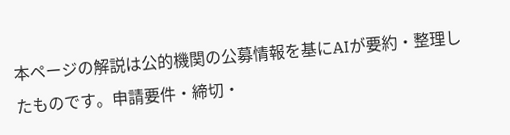本ページの解説は公的機関の公募情報を基にAIが要約・整理したものです。申請要件・締切・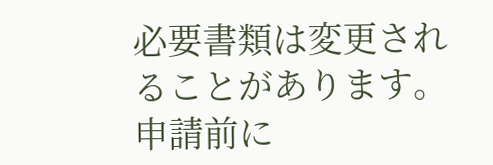必要書類は変更されることがあります。申請前に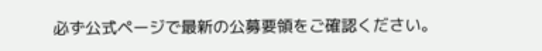必ず公式ページで最新の公募要領をご確認ください。